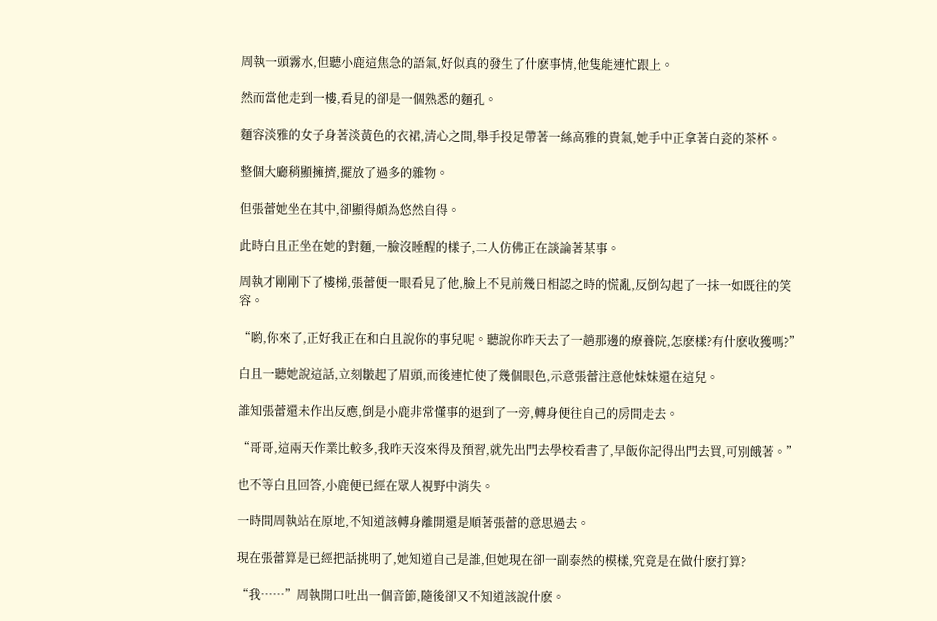周執一頭霧水,但聽小鹿這焦急的語氣,好似真的發生了什麽事情,他隻能連忙跟上。

然而當他走到一樓,看見的卻是一個熟悉的麵孔。

麵容淡雅的女子身著淡黃色的衣裙,清心之間,舉手投足帶著一絲高雅的貴氣,她手中正拿著白瓷的茶杯。

整個大廳稍顯擁擠,擺放了過多的雜物。

但張蕾她坐在其中,卻顯得頗為悠然自得。

此時白且正坐在她的對麵,一臉沒睡醒的樣子,二人仿佛正在談論著某事。

周執才剛剛下了樓梯,張蕾便一眼看見了他,臉上不見前幾日相認之時的慌亂,反倒勾起了一抹一如既往的笑容。

“喲,你來了,正好我正在和白且說你的事兒呢。聽說你昨天去了一趟那邊的療養院,怎麽樣?有什麽收獲嗎?”

白且一聽她說這話,立刻皺起了眉頭,而後連忙使了幾個眼色,示意張蕾注意他妹妹還在這兒。

誰知張蕾還未作出反應,倒是小鹿非常懂事的退到了一旁,轉身便往自己的房間走去。

“哥哥,這兩天作業比較多,我昨天沒來得及預習,就先出門去學校看書了,早飯你記得出門去買,可別餓著。”

也不等白且回答,小鹿便已經在眾人視野中消失。

一時間周執站在原地,不知道該轉身離開還是順著張蕾的意思過去。

現在張蕾算是已經把話挑明了,她知道自己是誰,但她現在卻一副泰然的模樣,究竟是在做什麽打算?

“我……”周執開口吐出一個音節,隨後卻又不知道該說什麽。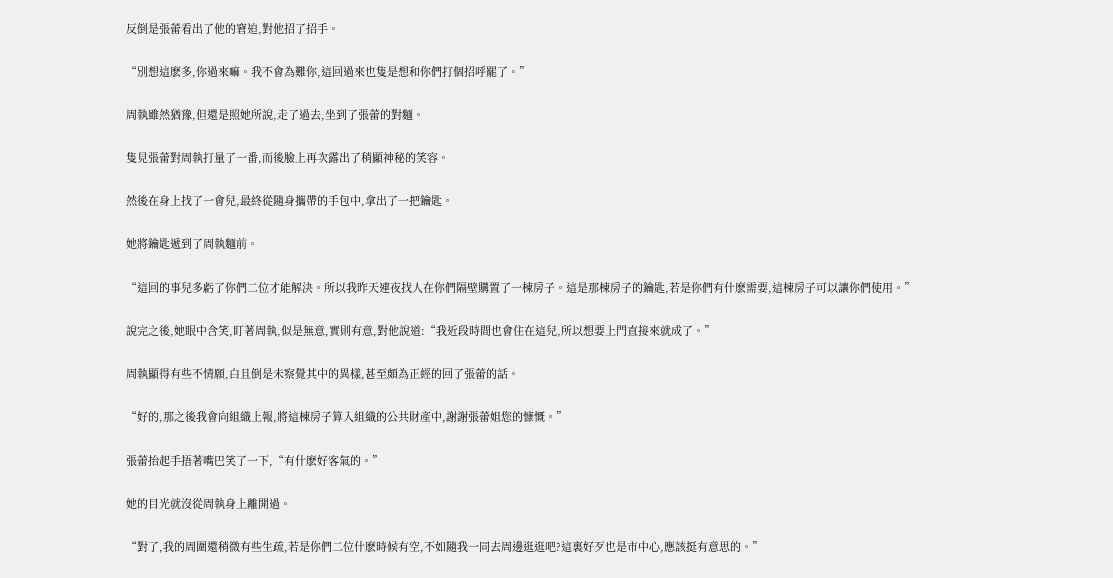反倒是張蕾看出了他的窘迫,對他招了招手。

“別想這麽多,你過來嘛。我不會為難你,這回過來也隻是想和你們打個招呼罷了。”

周執雖然猶豫,但還是照她所說,走了過去,坐到了張蕾的對麵。

隻見張蕾對周執打量了一番,而後臉上再次露出了稍顯神秘的笑容。

然後在身上找了一會兒,最終從隨身攜帶的手包中,拿出了一把鑰匙。

她將鑰匙遞到了周執麵前。

“這回的事兒多虧了你們二位才能解決。所以我昨天連夜找人在你們隔壁購置了一棟房子。這是那棟房子的鑰匙,若是你們有什麽需要,這棟房子可以讓你們使用。”

說完之後,她眼中含笑,盯著周執,似是無意,實則有意,對他說道:“我近段時間也會住在這兒,所以想要上門直接來就成了。”

周執顯得有些不情願,白且倒是未察覺其中的異樣,甚至頗為正經的回了張蕾的話。

“好的,那之後我會向組織上報,將這棟房子算入組織的公共財產中,謝謝張蕾姐您的慷慨。”

張蕾抬起手捂著嘴巴笑了一下,“有什麽好客氣的。”

她的目光就沒從周執身上離開過。

“對了,我的周圍還稍微有些生疏,若是你們二位什麽時候有空,不如隨我一同去周邊逛逛吧?這裏好歹也是市中心,應該挺有意思的。”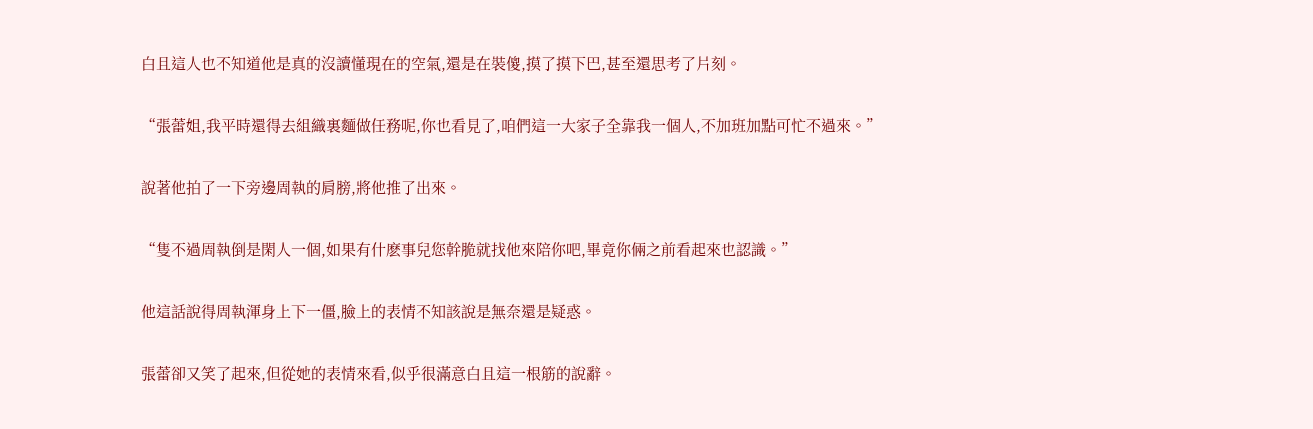白且這人也不知道他是真的沒讀懂現在的空氣,還是在裝傻,摸了摸下巴,甚至還思考了片刻。

“張蕾姐,我平時還得去組織裏麵做任務呢,你也看見了,咱們這一大家子全靠我一個人,不加班加點可忙不過來。”

說著他拍了一下旁邊周執的肩膀,將他推了出來。

“隻不過周執倒是閑人一個,如果有什麽事兒您幹脆就找他來陪你吧,畢竟你倆之前看起來也認識。”

他這話說得周執渾身上下一僵,臉上的表情不知該說是無奈還是疑惑。

張蕾卻又笑了起來,但從她的表情來看,似乎很滿意白且這一根筋的說辭。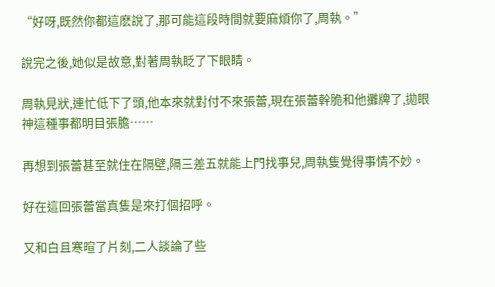“好呀,既然你都這麽說了,那可能這段時間就要麻煩你了,周執。”

說完之後,她似是故意,對著周執眨了下眼睛。

周執見狀,連忙低下了頭,他本來就對付不來張蕾,現在張蕾幹脆和他攤牌了,拋眼神這種事都明目張膽……

再想到張蕾甚至就住在隔壁,隔三差五就能上門找事兒,周執隻覺得事情不妙。

好在這回張蕾當真隻是來打個招呼。

又和白且寒暄了片刻,二人談論了些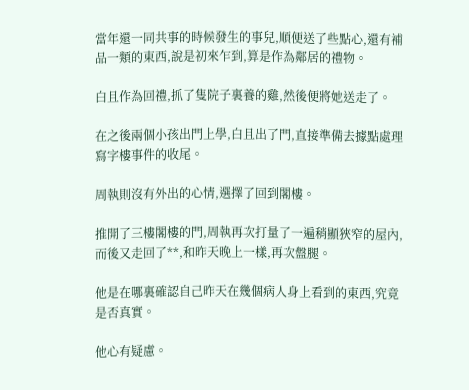當年還一同共事的時候發生的事兒,順便送了些點心,還有補品一類的東西,說是初來乍到,算是作為鄰居的禮物。

白且作為回禮,抓了隻院子裏養的雞,然後便將她送走了。

在之後兩個小孩出門上學,白且出了門,直接準備去據點處理寫字樓事件的收尾。

周執則沒有外出的心情,選擇了回到閣樓。

推開了三樓閣樓的門,周執再次打量了一遍稍顯狹窄的屋內,而後又走回了**,和昨天晚上一樣,再次盤腿。

他是在哪裏確認自己昨天在幾個病人身上看到的東西,究竟是否真實。

他心有疑慮。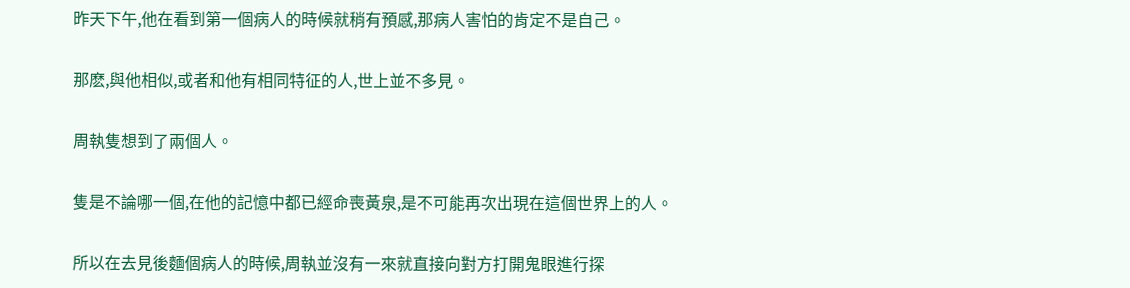昨天下午,他在看到第一個病人的時候就稍有預感,那病人害怕的肯定不是自己。

那麽,與他相似,或者和他有相同特征的人,世上並不多見。

周執隻想到了兩個人。

隻是不論哪一個,在他的記憶中都已經命喪黃泉,是不可能再次出現在這個世界上的人。

所以在去見後麵個病人的時候,周執並沒有一來就直接向對方打開鬼眼進行探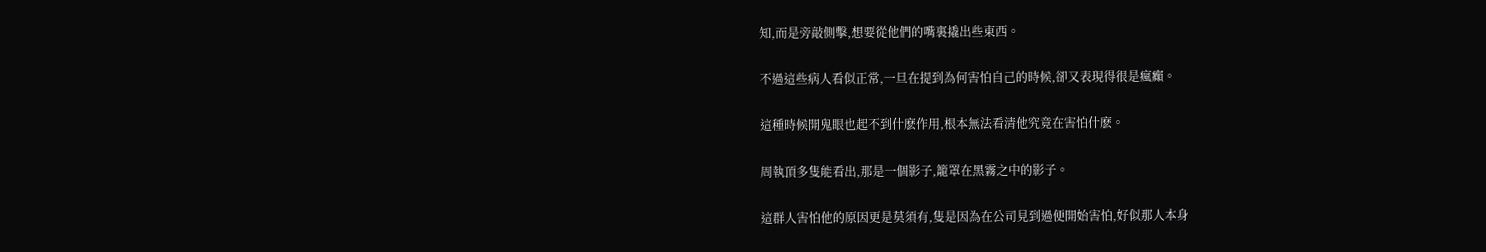知,而是旁敲側擊,想要從他們的嘴裏撬出些東西。

不過這些病人看似正常,一旦在提到為何害怕自己的時候,卻又表現得很是瘋癲。

這種時候開鬼眼也起不到什麽作用,根本無法看清他究竟在害怕什麽。

周執頂多隻能看出,那是一個影子,籠罩在黑霧之中的影子。

這群人害怕他的原因更是莫須有,隻是因為在公司見到過便開始害怕,好似那人本身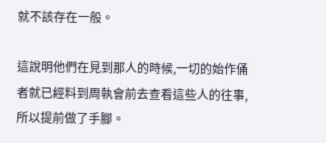就不該存在一般。

這說明他們在見到那人的時候,一切的始作俑者就已經料到周執會前去查看這些人的往事,所以提前做了手腳。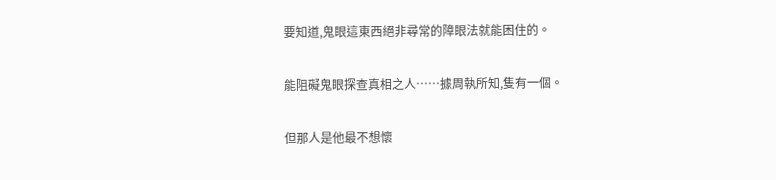要知道,鬼眼這東西絕非尋常的障眼法就能困住的。

能阻礙鬼眼探查真相之人……據周執所知,隻有一個。

但那人是他最不想懷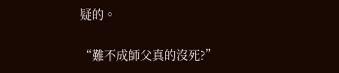疑的。

“難不成師父真的沒死?”